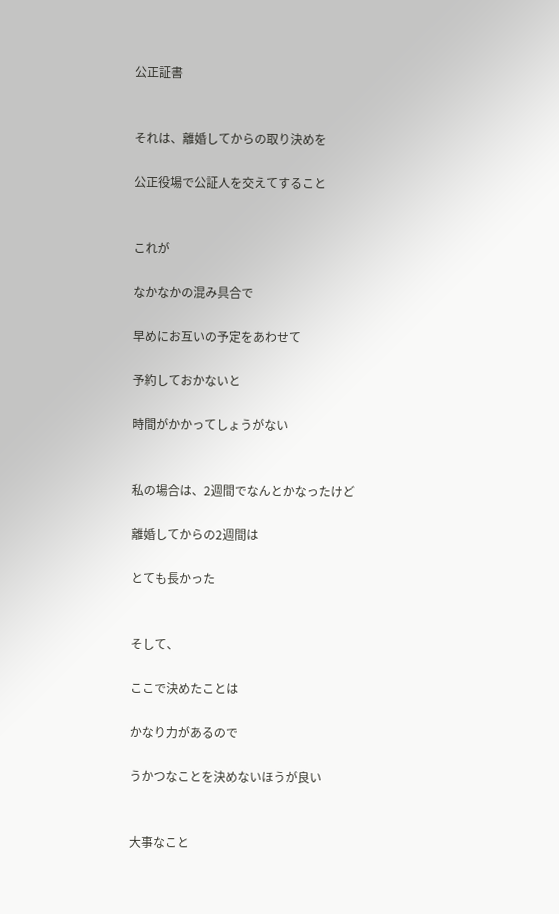公正証書


それは、離婚してからの取り決めを

公正役場で公証人を交えてすること


これが

なかなかの混み具合で

早めにお互いの予定をあわせて

予約しておかないと

時間がかかってしょうがない


私の場合は、2週間でなんとかなったけど

離婚してからの2週間は

とても長かった


そして、

ここで決めたことは

かなり力があるので

うかつなことを決めないほうが良い


大事なこと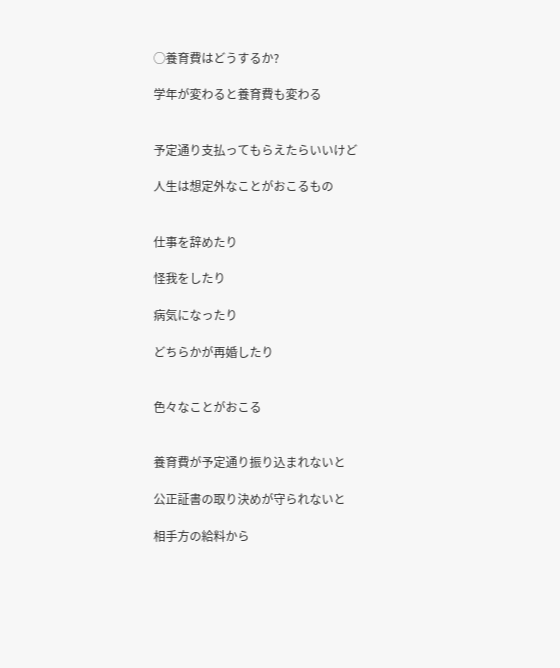◯養育費はどうするか?

学年が変わると養育費も変わる


予定通り支払ってもらえたらいいけど

人生は想定外なことがおこるもの


仕事を辞めたり

怪我をしたり

病気になったり

どちらかが再婚したり


色々なことがおこる


養育費が予定通り振り込まれないと

公正証書の取り決めが守られないと

相手方の給料から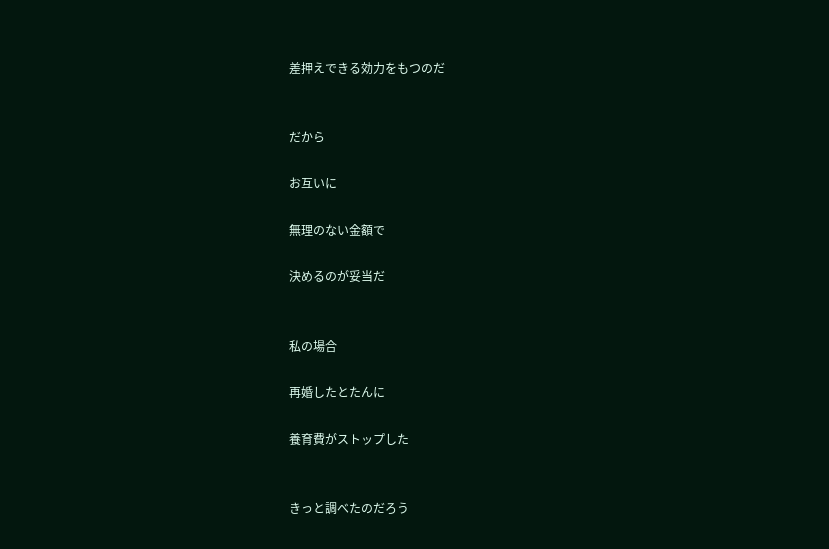差押えできる効力をもつのだ


だから

お互いに

無理のない金額で

決めるのが妥当だ


私の場合

再婚したとたんに

養育費がストップした


きっと調べたのだろう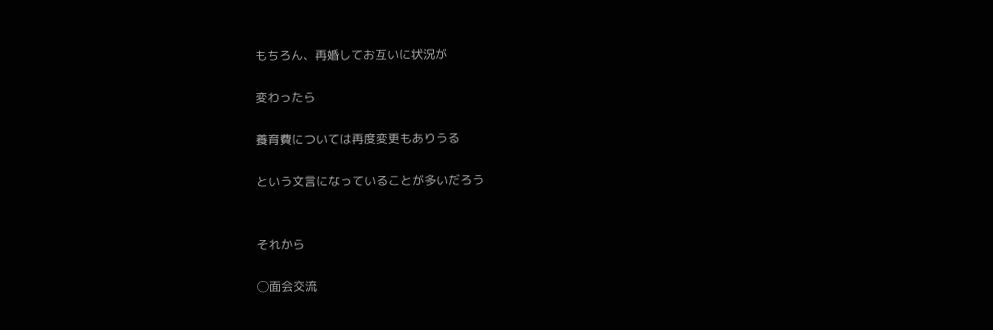もちろん、再婚してお互いに状況が

変わったら

養育費については再度変更もありうる

という文言になっていることが多いだろう


それから

◯面会交流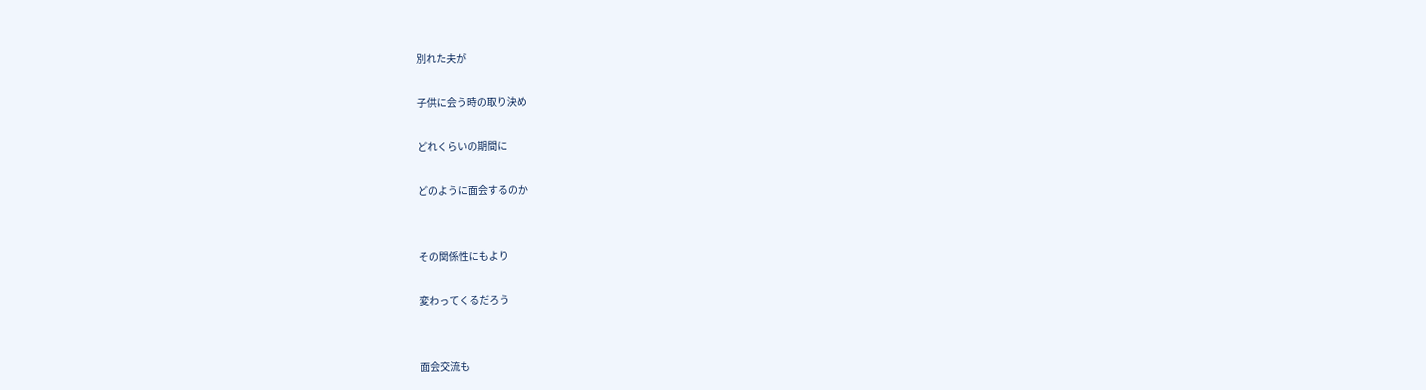別れた夫が

子供に会う時の取り決め

どれくらいの期間に

どのように面会するのか


その関係性にもより

変わってくるだろう


面会交流も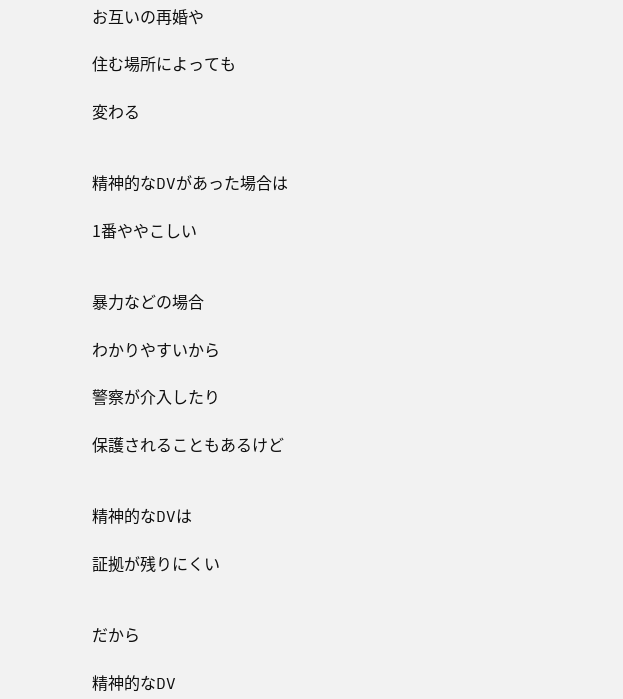お互いの再婚や

住む場所によっても

変わる


精神的なDVがあった場合は

1番ややこしい


暴力などの場合

わかりやすいから

警察が介入したり

保護されることもあるけど


精神的なDVは

証拠が残りにくい


だから

精神的なDV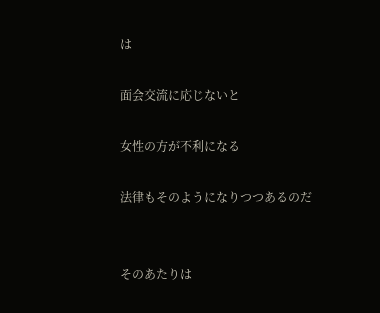は

面会交流に応じないと

女性の方が不利になる

法律もそのようになりつつあるのだ


そのあたりは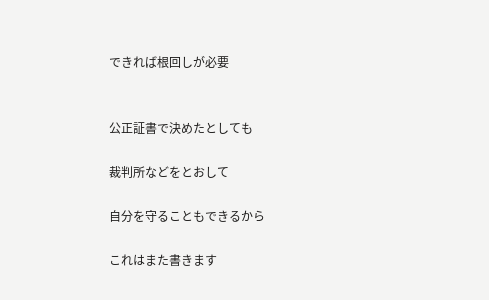できれば根回しが必要


公正証書で決めたとしても

裁判所などをとおして

自分を守ることもできるから

これはまた書きます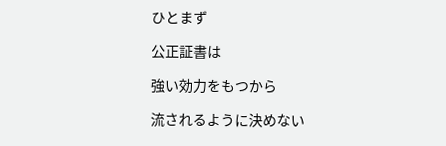ひとまず

公正証書は

強い効力をもつから

流されるように決めない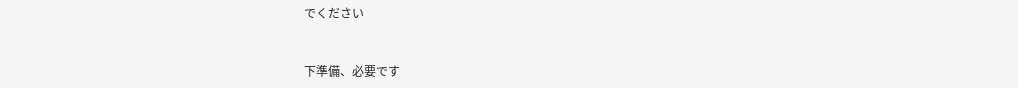でください


下準備、必要です